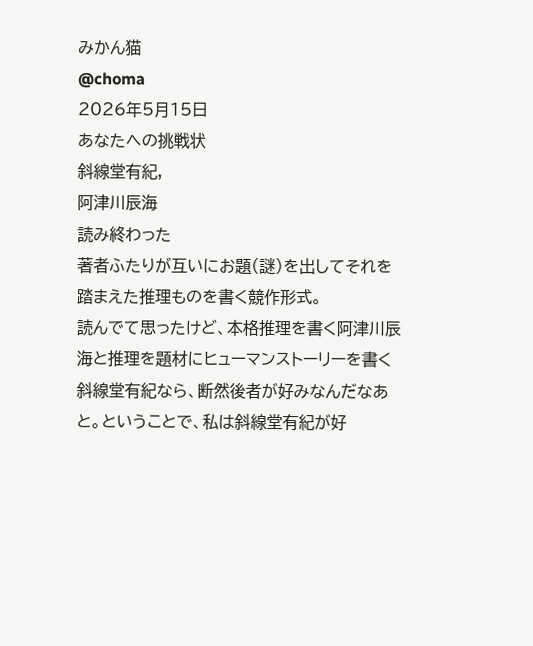みかん猫
@choma
2026年5月15日
あなたへの挑戦状
斜線堂有紀,
阿津川辰海
読み終わった
著者ふたりが互いにお題(謎)を出してそれを踏まえた推理ものを書く競作形式。
読んでて思ったけど、本格推理を書く阿津川辰海と推理を題材にヒューマンストーリーを書く斜線堂有紀なら、断然後者が好みなんだなあと。ということで、私は斜線堂有紀が好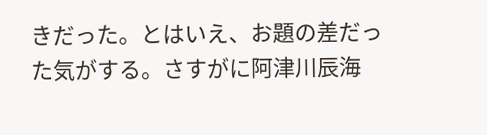きだった。とはいえ、お題の差だった気がする。さすがに阿津川辰海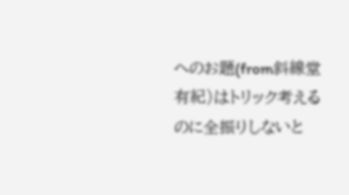へのお題(from斜線堂有紀)はトリック考えるのに全振りしないと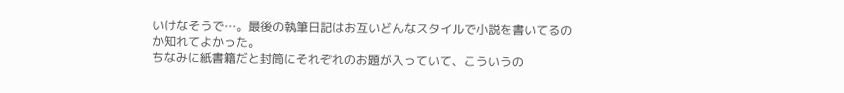いけなそうで…。最後の執筆日記はお互いどんなスタイルで小説を書いてるのか知れてよかった。
ちなみに紙書籍だと封筒にそれぞれのお題が入っていて、こういうの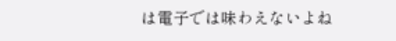は電子では味わえないよね